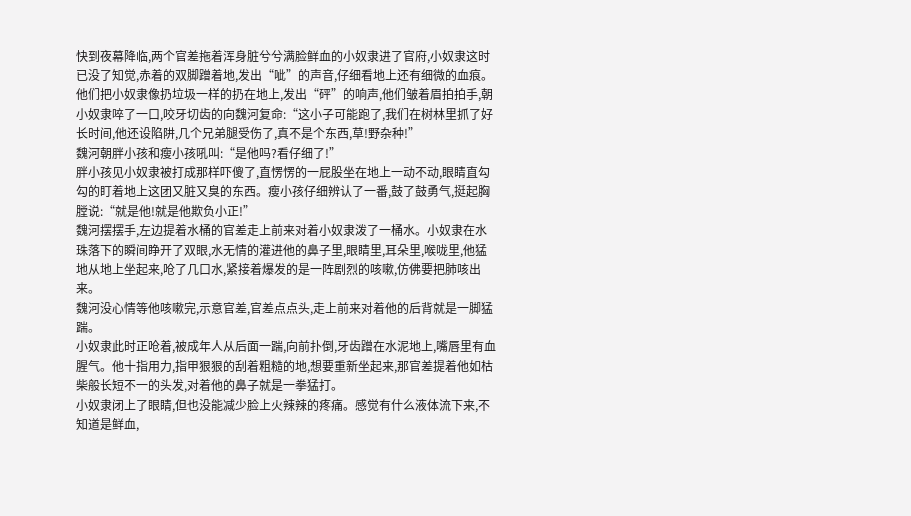快到夜幕降临,两个官差拖着浑身脏兮兮满脸鲜血的小奴隶进了官府,小奴隶这时已没了知觉,赤着的双脚蹭着地,发出“呲”的声音,仔细看地上还有细微的血痕。
他们把小奴隶像扔垃圾一样的扔在地上,发出“砰”的响声,他们皱着眉拍拍手,朝小奴隶啐了一口,咬牙切齿的向魏河复命:“这小子可能跑了,我们在树林里抓了好长时间,他还设陷阱,几个兄弟腿受伤了,真不是个东西,草!野杂种!”
魏河朝胖小孩和瘦小孩吼叫:“是他吗?看仔细了!”
胖小孩见小奴隶被打成那样吓傻了,直愣愣的一屁股坐在地上一动不动,眼睛直勾勾的盯着地上这团又脏又臭的东西。瘦小孩仔细辨认了一番,鼓了鼓勇气,挺起胸膛说:“就是他!就是他欺负小正!”
魏河摆摆手,左边提着水桶的官差走上前来对着小奴隶泼了一桶水。小奴隶在水珠落下的瞬间睁开了双眼,水无情的灌进他的鼻子里,眼睛里,耳朵里,喉咙里,他猛地从地上坐起来,呛了几口水,紧接着爆发的是一阵剧烈的咳嗽,仿佛要把肺咳出来。
魏河没心情等他咳嗽完,示意官差,官差点点头,走上前来对着他的后背就是一脚猛踹。
小奴隶此时正呛着,被成年人从后面一踹,向前扑倒,牙齿蹭在水泥地上,嘴唇里有血腥气。他十指用力,指甲狠狠的刮着粗糙的地,想要重新坐起来,那官差提着他如枯柴般长短不一的头发,对着他的鼻子就是一拳猛打。
小奴隶闭上了眼睛,但也没能减少脸上火辣辣的疼痛。感觉有什么液体流下来,不知道是鲜血,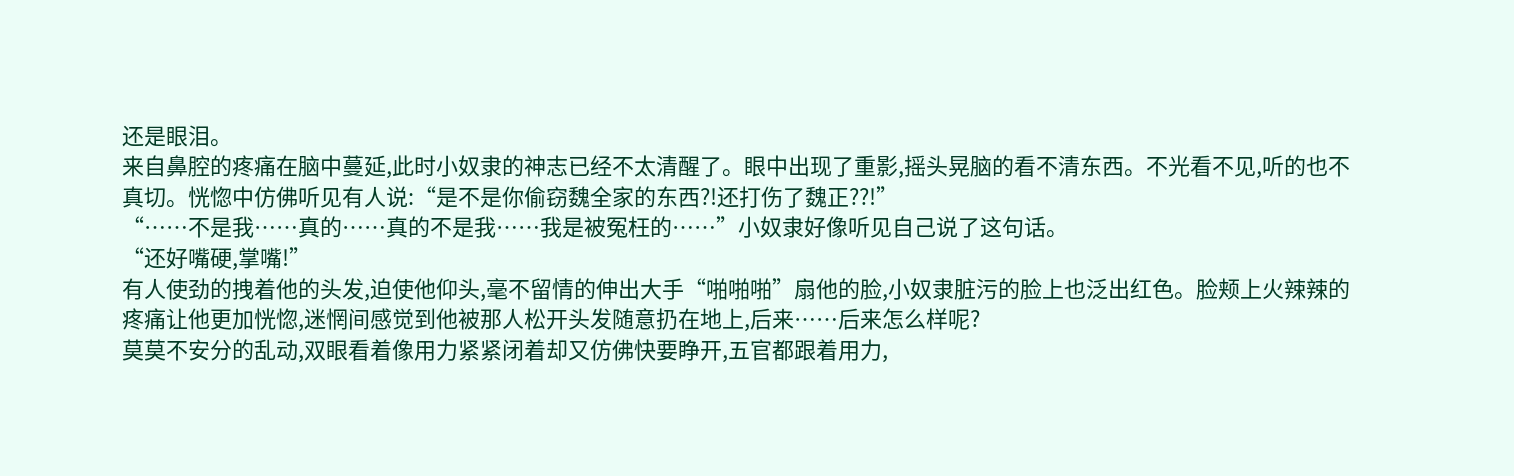还是眼泪。
来自鼻腔的疼痛在脑中蔓延,此时小奴隶的神志已经不太清醒了。眼中出现了重影,摇头晃脑的看不清东西。不光看不见,听的也不真切。恍惚中仿佛听见有人说:“是不是你偷窃魏全家的东西?!还打伤了魏正??!”
“……不是我……真的……真的不是我……我是被冤枉的……”小奴隶好像听见自己说了这句话。
“还好嘴硬,掌嘴!”
有人使劲的拽着他的头发,迫使他仰头,毫不留情的伸出大手“啪啪啪”扇他的脸,小奴隶脏污的脸上也泛出红色。脸颊上火辣辣的疼痛让他更加恍惚,迷惘间感觉到他被那人松开头发随意扔在地上,后来……后来怎么样呢?
莫莫不安分的乱动,双眼看着像用力紧紧闭着却又仿佛快要睁开,五官都跟着用力,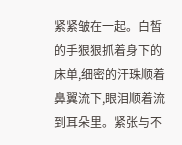紧紧皱在一起。白皙的手狠狠抓着身下的床单,细密的汗珠顺着鼻翼流下,眼泪顺着流到耳朵里。紧张与不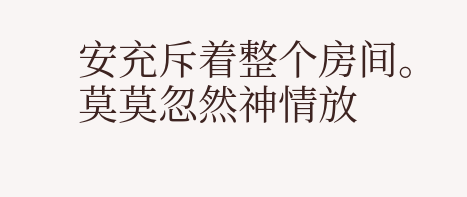安充斥着整个房间。
莫莫忽然神情放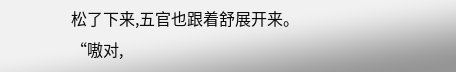松了下来,五官也跟着舒展开来。
“嗷对,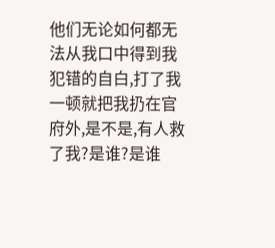他们无论如何都无法从我口中得到我犯错的自白,打了我一顿就把我扔在官府外,是不是,有人救了我?是谁?是谁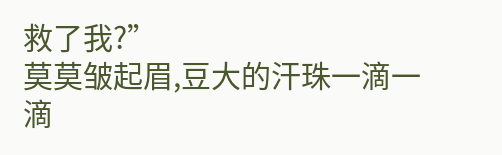救了我?”
莫莫皱起眉,豆大的汗珠一滴一滴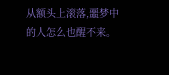从额头上滚落,噩梦中的人怎么也醒不来。